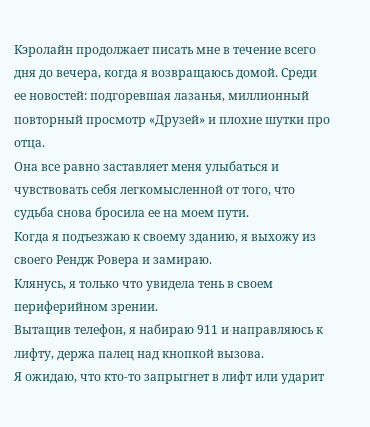Кэролайн продолжает писать мне в течение всего дня до вечера, когда я возвращаюсь домой. Среди ее новостей: подгоревшая лазанья, миллионный повторный просмотр «Друзей» и плохие шутки про отца.
Она все равно заставляет меня улыбаться и чувствовать себя легкомысленной от того, что судьба снова бросила ее на моем пути.
Когда я подъезжаю к своему зданию, я выхожу из своего Рендж Ровера и замираю.
Клянусь, я только что увидела тень в своем периферийном зрении.
Вытащив телефон, я набираю 911 и направляюсь к лифту, держа палец над кнопкой вызова.
Я ожидаю, что кто-то запрыгнет в лифт или ударит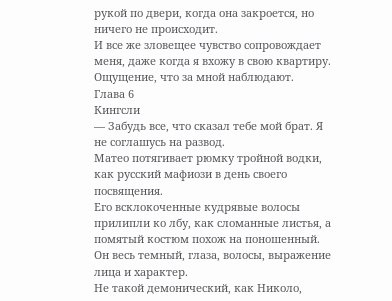рукой по двери, когда она закроется, но ничего не происходит.
И все же зловещее чувство сопровождает меня, даже когда я вхожу в свою квартиру. Ощущение, что за мной наблюдают.
Глава 6
Кингсли
— Забудь все, что сказал тебе мой брат. Я не соглашусь на развод.
Матео потягивает рюмку тройной водки, как русский мафиози в день своего посвящения.
Его всклокоченные кудрявые волосы прилипли ко лбу, как сломанные листья, а помятый костюм похож на поношенный. Он весь темный, глаза, волосы, выражение лица и характер.
Не такой демонический, как Николо,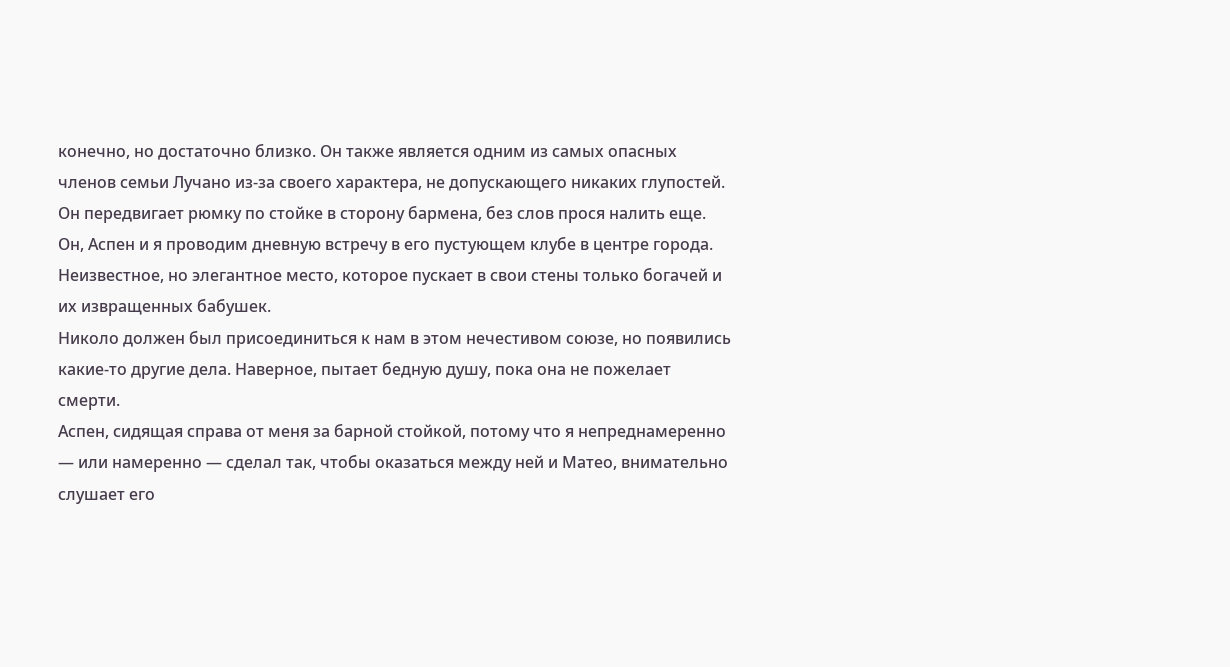конечно, но достаточно близко. Он также является одним из самых опасных членов семьи Лучано из-за своего характера, не допускающего никаких глупостей.
Он передвигает рюмку по стойке в сторону бармена, без слов прося налить еще.
Он, Аспен и я проводим дневную встречу в его пустующем клубе в центре города. Неизвестное, но элегантное место, которое пускает в свои стены только богачей и их извращенных бабушек.
Николо должен был присоединиться к нам в этом нечестивом союзе, но появились какие-то другие дела. Наверное, пытает бедную душу, пока она не пожелает смерти.
Аспен, сидящая справа от меня за барной стойкой, потому что я непреднамеренно — или намеренно — сделал так, чтобы оказаться между ней и Матео, внимательно слушает его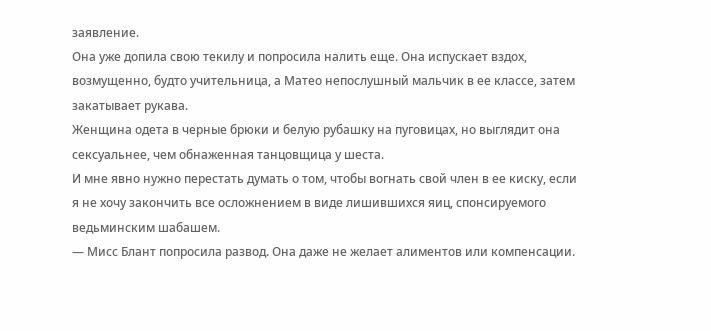заявление.
Она уже допила свою текилу и попросила налить еще. Она испускает вздох, возмущенно, будто учительница, а Матео непослушный мальчик в ее классе, затем закатывает рукава.
Женщина одета в черные брюки и белую рубашку на пуговицах, но выглядит она сексуальнее, чем обнаженная танцовщица у шеста.
И мне явно нужно перестать думать о том, чтобы вогнать свой член в ее киску, если я не хочу закончить все осложнением в виде лишившихся яиц, спонсируемого ведьминским шабашем.
— Мисс Блант попросила развод. Она даже не желает алиментов или компенсации.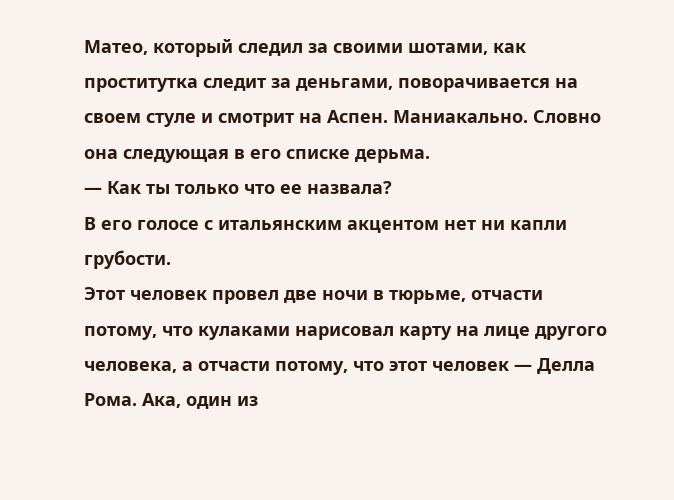Матео, который следил за своими шотами, как проститутка следит за деньгами, поворачивается на своем стуле и смотрит на Аспен. Маниакально. Словно она следующая в его списке дерьма.
— Как ты только что ее назвала?
В его голосе с итальянским акцентом нет ни капли грубости.
Этот человек провел две ночи в тюрьме, отчасти потому, что кулаками нарисовал карту на лице другого человека, а отчасти потому, что этот человек — Делла Рома. Ака, один из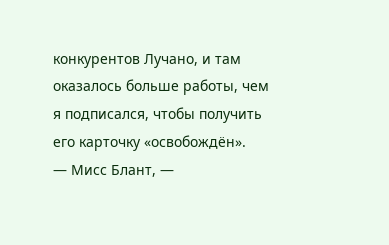конкурентов Лучано, и там оказалось больше работы, чем я подписался, чтобы получить его карточку «освобождён».
— Мисс Блант, —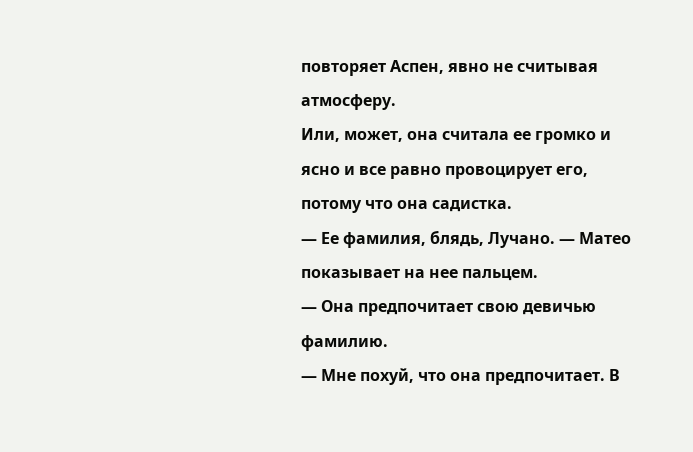повторяет Аспен, явно не считывая атмосферу.
Или, может, она считала ее громко и ясно и все равно провоцирует его, потому что она садистка.
— Ее фамилия, блядь, Лучано. — Матео показывает на нее пальцем.
— Она предпочитает свою девичью фамилию.
— Мне похуй, что она предпочитает. В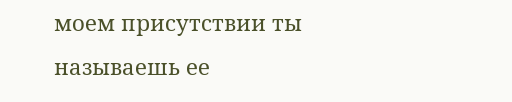моем присутствии ты называешь ее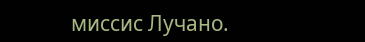миссис Лучано.